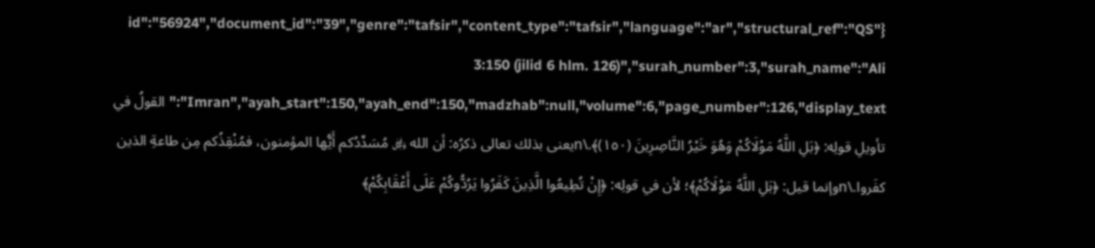{"id":"56924","document_id":"39","genre":"tafsir","content_type":"tafsir","language":"ar","structural_ref":"QS 3:150 (jilid 6 hlm. 126)","surah_number":3,"surah_name":"Ali Imran","ayah_start":150,"ayah_end":150,"madzhab":null,"volume":6,"page_number":126,"display_text":"القولُ في تأويلِ قولِه: ﴿بَلِ اللَّهُ مَوْلَاكُمْ وَهُوَ خَيْرُ النَّاصِرِينَ (١٥٠)﴾.\nيعنى بذلك تعالى ذكرُه: أن الله ﷿ مُسَدِّدُكم أَيُّها المؤمنون، فمُنْقِذُكم مِن طاعةِ الذين كفَروا.\nوإنما قيل: ﴿بَلِ اللَّهُ مَوْلَاكُمْ﴾؛ لأن في قولِه: ﴿إِنْ تُطِيعُوا الَّذِينَ كَفَرُوا يَرُدُّوكُمْ عَلَى أَعْقَابِكُمْ﴾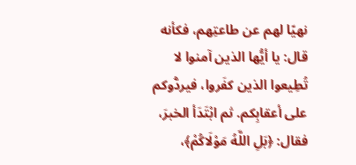نهيًا لهم عن طاعتِهم، فكأنه قال: يا أيُّها الذين آمنوا لا تُطِيعوا الذين كفَروا، فيردُّوكم على أعقابِكم. ثم ابْتَدَأ الخبرَ، فقال: ﴿بَلِ اللَّهُ مَوْلَاكُمْ﴾،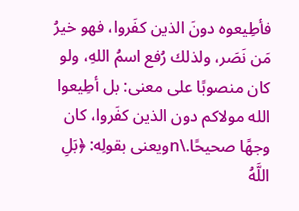فأطِيعوه دونَ الذين كفَروا، فهو خيرُ مَن نَصَر، ولذلك رُفع اسمُ اللهِ، ولو كان منصوبًا على معنى: بل أطِيعوا الله مولاكم دون الذين كفَروا، كان وجهًا صحيحًا.\nويعنى بقولِه: ﴿بَلِ اللَّهُ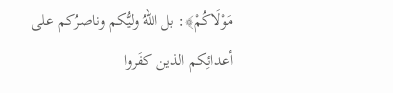مَوْلَاكُمْ﴾: بل اللهُ وليُّكم وناصرُكم على أعدائِكم الذين كفَروا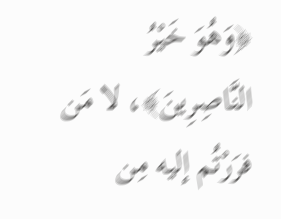﴿وَهُوَ خَيْرُ النَّاصِرِينَ﴾، لا مَن فرَرْتُم إليه مِن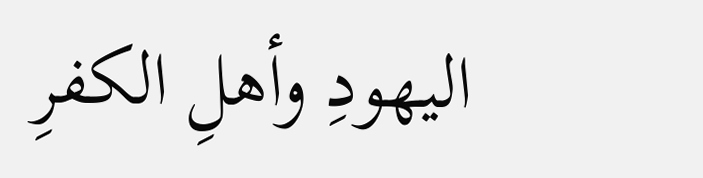اليهودِ وأهلِ الكفرِ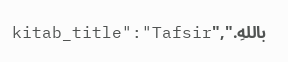باللهِ.","kitab_title":"Tafsir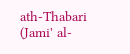ath-Thabari (Jami' al-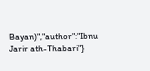Bayan)","author":"Ibnu Jarir ath-Thabari"}